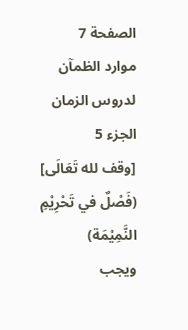الصفحة 7
موارد الظمآن لدروس الزمان
الجزء 5
[وقف لله تَعَالَى]
(فَصْلٌ في تَحْرِيْمِ النَّمِيْمَة)
ويجب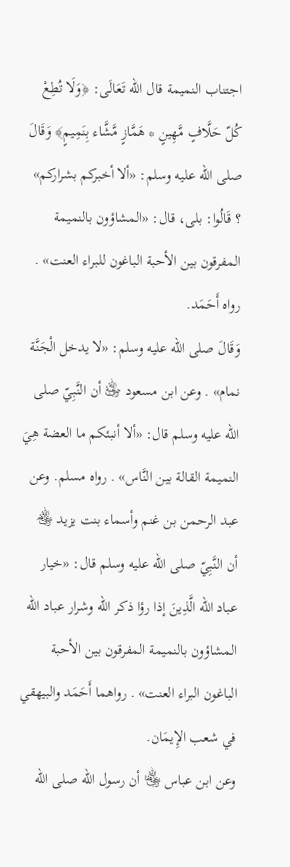اجتناب النميمة قال الله تَعَالَى: ﴿وَلَا تُطِعْ كُلّ حَلَّافٍ مَّهِينٍ * هَمَّازٍ مَّشَّاء بِنَمِيمٍ﴾ وَقَالَ صلى الله عليه وسلم: «ألا أخبركم بشراركم» ؟ قَالُوا: بلى، قال: «المشاؤون بالنميمة المفرقون بين الأحبة الباغون للبراء العنت» . رواه أَحَمَد.
وَقَالَ صلى الله عليه وسلم: «لا يدخل الْجَنَّة نمام» . وعن ابن مسعود ﵁ أن النَّبِيّ صلى الله عليه وسلم قال: «ألا أنبئكم ما العضة هِيَ النميمة القالة بين النَّاس» . رواه مسلم. وعن عبد الرحمن بن غنم وأسماء بنت يزيد ﵃ أن النَّبِيّ صلى الله عليه وسلم قال: «خيار عباد الله الَّذِينَ إذا رؤا ذكر الله وشرار عباد الله المشاؤون بالنميمة المفرقون بين الأحبة الباغون البراء العنت» . رواهما أَحَمَد والبيهقي في شعب الإِيمَان.
وعن ابن عباس ﵄ أن رسول الله صلى الله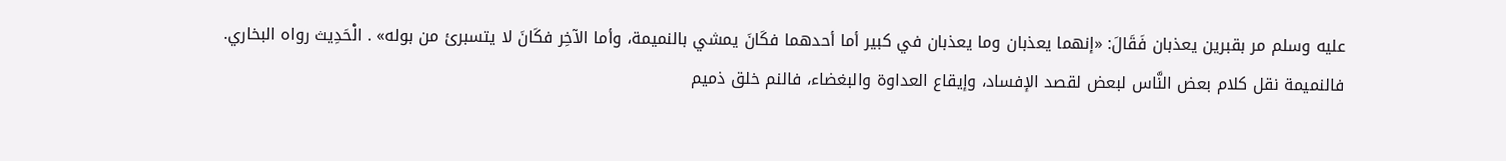عليه وسلم مر بقبرين يعذبان فَقَالَ: «إنهما يعذبان وما يعذبان في كبير أما أحدهما فكَانَ يمشي بالنميمة، وأما الآخِر فكَانَ لا يتسبرئ من بوله» . الْحَدِيث رواه البخاري.
فالنميمة نقل كلام بعض النَّاس لبعض لقصد الإفساد، وإيقاع العداوة والبغضاء، فالنم خلق ذميم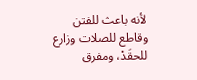لأنه باعث للفتن وقاطع للصلات وزارع للحقَدْ، ومفرق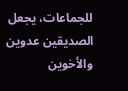للجماعات، يجعل الصديقين عدوين والأخوين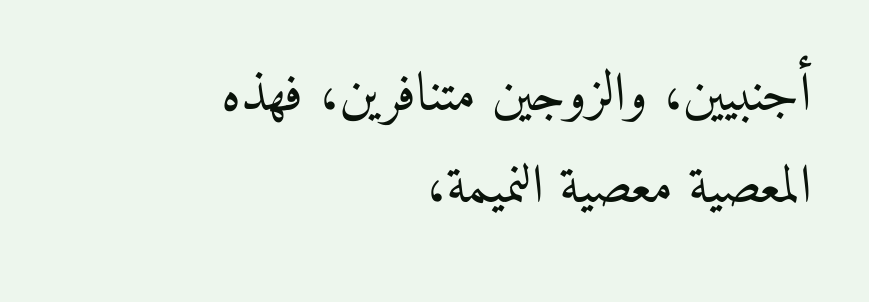أجنبيين، والزوجين متنافرين، فهذه المعصية معصية النميمة،